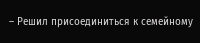– Решил присоединиться к семейному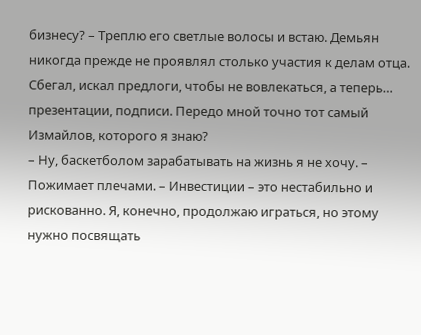бизнесу? – Треплю его светлые волосы и встаю. Демьян никогда прежде не проявлял столько участия к делам отца. Сбегал, искал предлоги, чтобы не вовлекаться, а теперь… презентации, подписи. Передо мной точно тот самый Измайлов, которого я знаю?
– Ну, баскетболом зарабатывать на жизнь я не хочу. – Пожимает плечами. – Инвестиции – это нестабильно и рискованно. Я, конечно, продолжаю играться, но этому нужно посвящать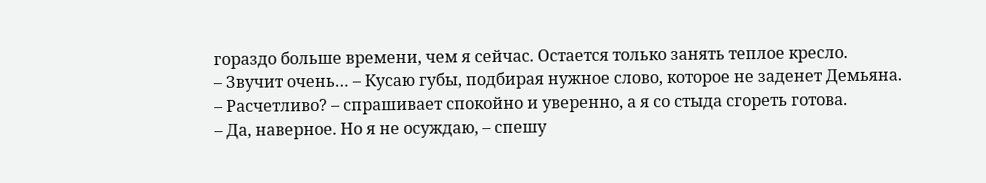гораздо больше времени, чем я сейчас. Остается только занять теплое кресло.
– Звучит очень… – Кусаю губы, подбирая нужное слово, которое не заденет Демьяна.
– Расчетливо? – спрашивает спокойно и уверенно, а я со стыда сгореть готова.
– Да, наверное. Но я не осуждаю, – спешу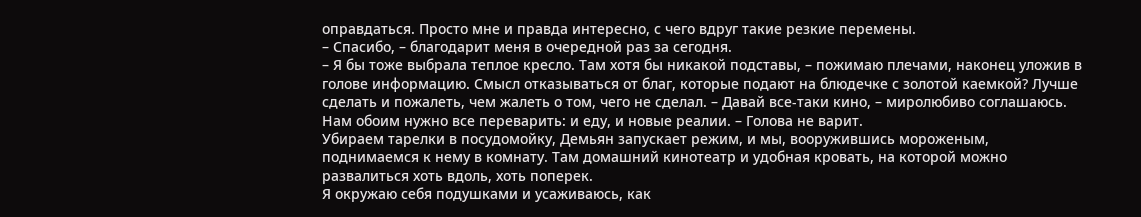оправдаться. Просто мне и правда интересно, с чего вдруг такие резкие перемены.
– Спасибо, – благодарит меня в очередной раз за сегодня.
– Я бы тоже выбрала теплое кресло. Там хотя бы никакой подставы, – пожимаю плечами, наконец уложив в голове информацию. Смысл отказываться от благ, которые подают на блюдечке с золотой каемкой? Лучше сделать и пожалеть, чем жалеть о том, чего не сделал. – Давай все-таки кино, – миролюбиво соглашаюсь. Нам обоим нужно все переварить: и еду, и новые реалии. – Голова не варит.
Убираем тарелки в посудомойку, Демьян запускает режим, и мы, вооружившись мороженым, поднимаемся к нему в комнату. Там домашний кинотеатр и удобная кровать, на которой можно развалиться хоть вдоль, хоть поперек.
Я окружаю себя подушками и усаживаюсь, как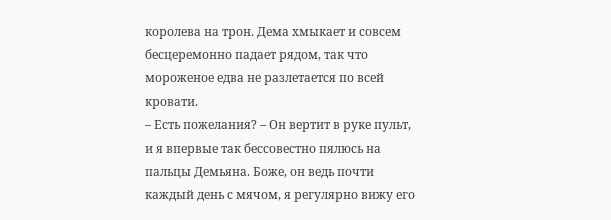королева на трон. Дема хмыкает и совсем бесцеремонно падает рядом, так что мороженое едва не разлетается по всей кровати.
– Есть пожелания? – Он вертит в руке пульт, и я впервые так бессовестно пялюсь на пальцы Демьяна. Боже, он ведь почти каждый день с мячом, я регулярно вижу его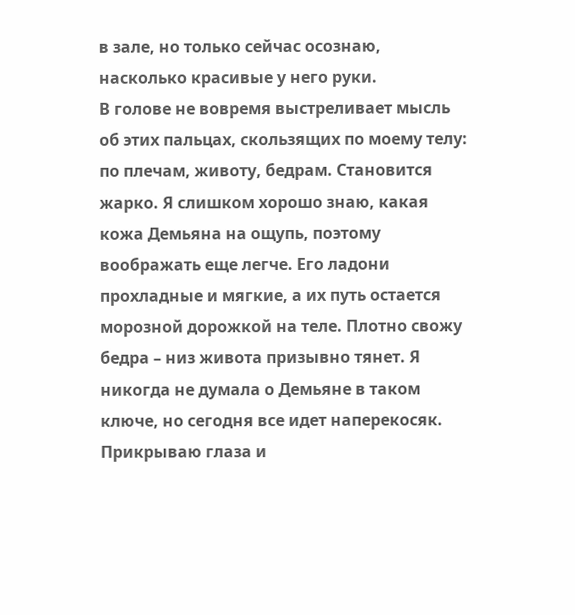в зале, но только сейчас осознаю, насколько красивые у него руки.
В голове не вовремя выстреливает мысль об этих пальцах, скользящих по моему телу: по плечам, животу, бедрам. Становится жарко. Я слишком хорошо знаю, какая кожа Демьяна на ощупь, поэтому воображать еще легче. Его ладони прохладные и мягкие, а их путь остается морозной дорожкой на теле. Плотно свожу бедра – низ живота призывно тянет. Я никогда не думала о Демьяне в таком ключе, но сегодня все идет наперекосяк. Прикрываю глаза и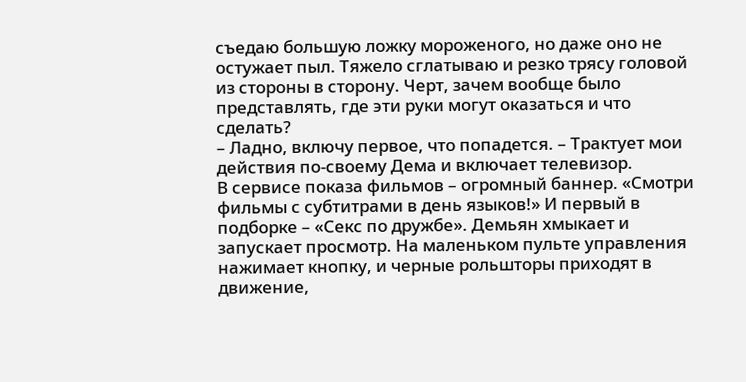съедаю большую ложку мороженого, но даже оно не остужает пыл. Тяжело сглатываю и резко трясу головой из стороны в сторону. Черт, зачем вообще было представлять, где эти руки могут оказаться и что сделать?
– Ладно, включу первое, что попадется. – Трактует мои действия по-своему Дема и включает телевизор.
В сервисе показа фильмов – огромный баннер. «Смотри фильмы с субтитрами в день языков!» И первый в подборке – «Секс по дружбе». Демьян хмыкает и запускает просмотр. На маленьком пульте управления нажимает кнопку, и черные рольшторы приходят в движение,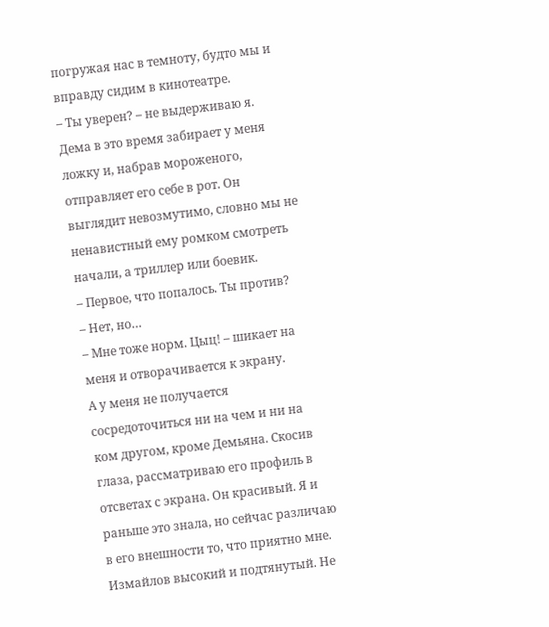погружая нас в темноту, будто мы и вправду сидим в кинотеатре.
– Ты уверен? – не выдерживаю я.
Дема в это время забирает у меня ложку и, набрав мороженого, отправляет его себе в рот. Он выглядит невозмутимо, словно мы не ненавистный ему ромком смотреть начали, а триллер или боевик.
– Первое, что попалось. Ты против?
– Нет, но…
– Мне тоже норм. Цыц! – шикает на меня и отворачивается к экрану.
А у меня не получается сосредоточиться ни на чем и ни на ком другом, кроме Демьяна. Скосив глаза, рассматриваю его профиль в отсветах с экрана. Он красивый. Я и раньше это знала, но сейчас различаю в его внешности то, что приятно мне. Измайлов высокий и подтянутый. Не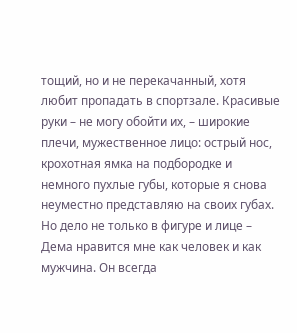тощий, но и не перекачанный, хотя любит пропадать в спортзале. Красивые руки – не могу обойти их, – широкие плечи, мужественное лицо: острый нос, крохотная ямка на подбородке и немного пухлые губы, которые я снова неуместно представляю на своих губах. Но дело не только в фигуре и лице – Дема нравится мне как человек и как мужчина. Он всегда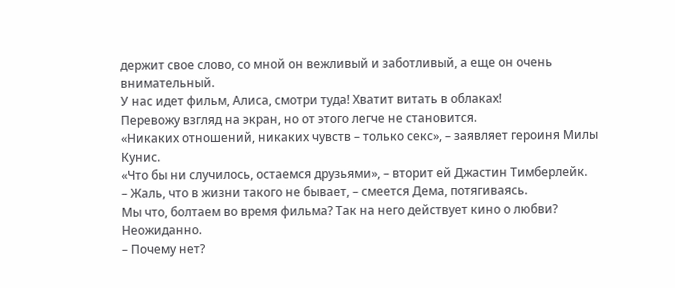держит свое слово, со мной он вежливый и заботливый, а еще он очень внимательный.
У нас идет фильм, Алиса, смотри туда! Хватит витать в облаках!
Перевожу взгляд на экран, но от этого легче не становится.
«Никаких отношений, никаких чувств – только секс», – заявляет героиня Милы Кунис.
«Что бы ни случилось, остаемся друзьями», – вторит ей Джастин Тимберлейк.
– Жаль, что в жизни такого не бывает, – смеется Дема, потягиваясь.
Мы что, болтаем во время фильма? Так на него действует кино о любви? Неожиданно.
– Почему нет?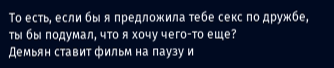То есть, если бы я предложила тебе секс по дружбе, ты бы подумал, что я хочу чего-то еще?
Демьян ставит фильм на паузу и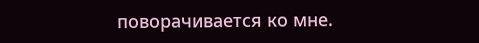поворачивается ко мне.